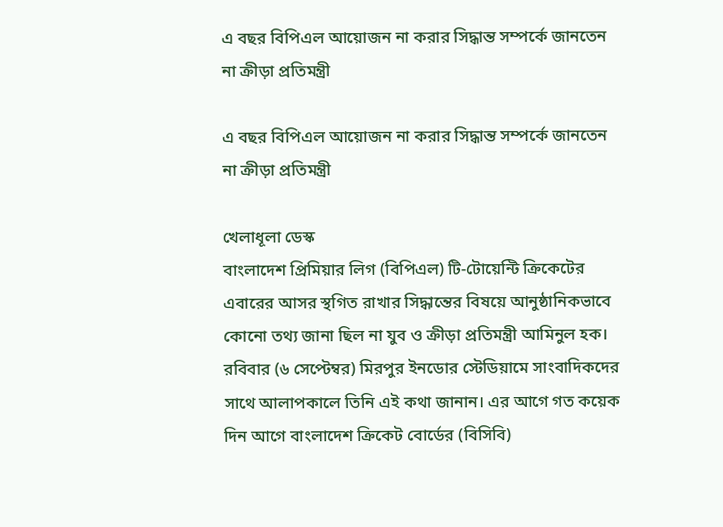এ বছর বিপিএল আয়োজন না করার সিদ্ধান্ত সম্পর্কে জানতেন না ক্রীড়া প্রতিমন্ত্রী

এ বছর বিপিএল আয়োজন না করার সিদ্ধান্ত সম্পর্কে জানতেন না ক্রীড়া প্রতিমন্ত্রী

খেলাধূলা ডেস্ক
বাংলাদেশ প্রিমিয়ার লিগ (বিপিএল) টি-টোয়েন্টি ক্রিকেটের এবারের আসর স্থগিত রাখার সিদ্ধান্তের বিষয়ে আনুষ্ঠানিকভাবে কোনো তথ্য জানা ছিল না যুব ও ক্রীড়া প্রতিমন্ত্রী আমিনুল হক। রবিবার (৬ সেপ্টেম্বর) মিরপুর ইনডোর স্টেডিয়ামে সাংবাদিকদের সাথে আলাপকালে তিনি এই কথা জানান। এর আগে গত কয়েক দিন আগে বাংলাদেশ ক্রিকেট বোর্ডের (বিসিবি)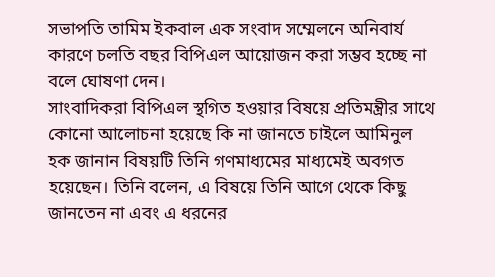সভাপতি তামিম ইকবাল এক সংবাদ সম্মেলনে অনিবার্য কারণে চলতি বছর বিপিএল আয়োজন করা সম্ভব হচ্ছে না বলে ঘোষণা দেন।
সাংবাদিকরা বিপিএল স্থগিত হওয়ার বিষয়ে প্রতিমন্ত্রীর সাথে কোনো আলোচনা হয়েছে কি না জানতে চাইলে আমিনুল হক জানান বিষয়টি তিনি গণমাধ্যমের মাধ্যমেই অবগত হয়েছেন। তিনি বলেন, এ বিষয়ে তিনি আগে থেকে কিছু জানতেন না এবং এ ধরনের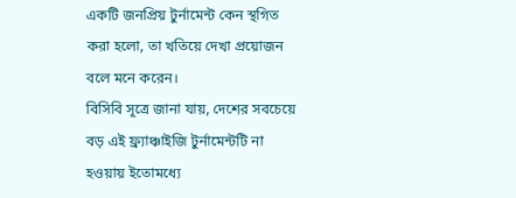একটি জনপ্রিয় টুর্নামেন্ট কেন স্থগিত করা হলো, তা খতিয়ে দেখা প্রয়োজন বলে মনে করেন।
বিসিবি সূত্রে জানা যায়, দেশের সবচেয়ে বড় এই ফ্র্যাঞ্চাইজি টুর্নামেন্টটি না হওয়ায় ইতোমধ্যে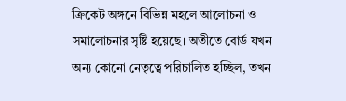ক্রিকেট অঙ্গনে বিভিন্ন মহলে আলোচনা ও সমালোচনার সৃষ্টি হয়েছে। অতীতে বোর্ড যখন অন্য কোনো নেতৃত্বে পরিচালিত হচ্ছিল, তখন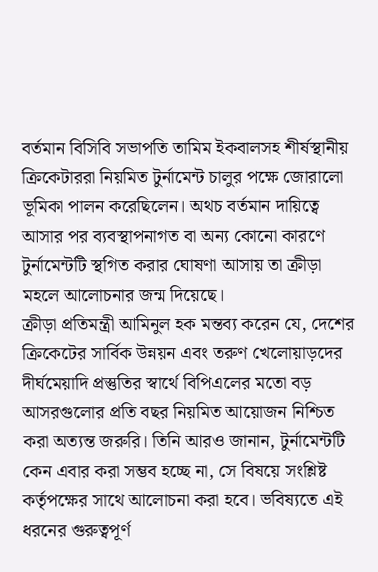বর্তমান বিসিবি সভাপতি তামিম ইকবালসহ শীর্ষস্থানীয় ক্রিকেটাররা নিয়মিত টুর্নামেন্ট চালুর পক্ষে জোরালো ভূমিকা পালন করেছিলেন। অথচ বর্তমান দায়িত্বে আসার পর ব্যবস্থাপনাগত বা অন্য কোনো কারণে টুর্নামেন্টটি স্থগিত করার ঘোষণা আসায় তা ক্রীড়া মহলে আলোচনার জন্ম দিয়েছে।
ক্রীড়া প্রতিমন্ত্রী আমিনুল হক মন্তব্য করেন যে, দেশের ক্রিকেটের সার্বিক উন্নয়ন এবং তরুণ খেলোয়াড়দের দীর্ঘমেয়াদি প্রস্তুতির স্বার্থে বিপিএলের মতো বড় আসরগুলোর প্রতি বছর নিয়মিত আয়োজন নিশ্চিত করা অত্যন্ত জরুরি। তিনি আরও জানান, টুর্নামেন্টটি কেন এবার করা সম্ভব হচ্ছে না, সে বিষয়ে সংশ্লিষ্ট কর্তৃপক্ষের সাথে আলোচনা করা হবে। ভবিষ্যতে এই ধরনের গুরুত্বপূর্ণ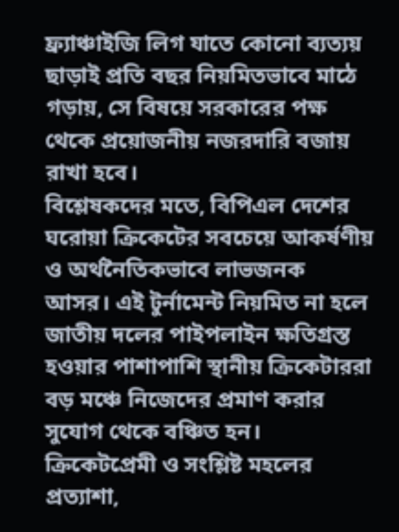ফ্র্যাঞ্চাইজি লিগ যাতে কোনো ব্যত্যয় ছাড়াই প্রতি বছর নিয়মিতভাবে মাঠে গড়ায়, সে বিষয়ে সরকারের পক্ষ থেকে প্রয়োজনীয় নজরদারি বজায় রাখা হবে।
বিশ্লেষকদের মতে, বিপিএল দেশের ঘরোয়া ক্রিকেটের সবচেয়ে আকর্ষণীয় ও অর্থনৈতিকভাবে লাভজনক আসর। এই টুর্নামেন্ট নিয়মিত না হলে জাতীয় দলের পাইপলাইন ক্ষতিগ্রস্ত হওয়ার পাশাপাশি স্থানীয় ক্রিকেটাররা বড় মঞ্চে নিজেদের প্রমাণ করার সুযোগ থেকে বঞ্চিত হন। ক্রিকেটপ্রেমী ও সংশ্লিষ্ট মহলের প্রত্যাশা,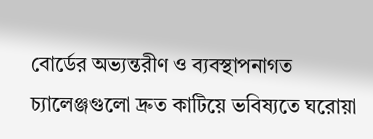বোর্ডের অভ্যন্তরীণ ও ব্যবস্থাপনাগত চ্যালেঞ্জগুলো দ্রুত কাটিয়ে ভবিষ্যতে ঘরোয়া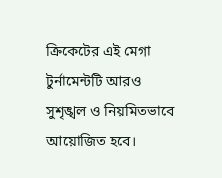ক্রিকেটের এই মেগা টুর্নামেন্টটি আরও সুশৃঙ্খল ও নিয়মিতভাবে আয়োজিত হবে।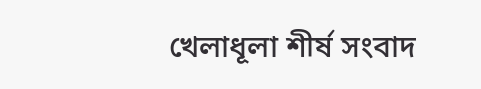খেলাধূলা শীর্ষ সংবাদ